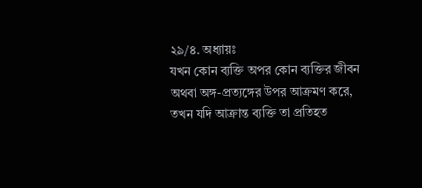২৯/৪. অধ্যায়ঃ
যখন কোন ব্যক্তি অপর কোন ব্যক্তির জীবন অথবা অঙ্গ-প্রত্যঙ্গের উপর আক্রমণ করে, তখন যদি আক্রান্ত ব্যক্তি তা প্রতিহত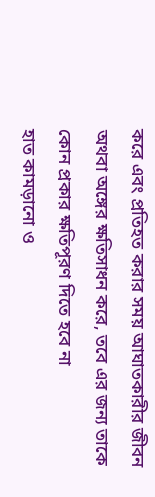করে এবং প্রতিহত করার সময় আঘাতকারীর জীবন অথবা অঙ্গের ক্ষতিসাধন করে, তবে এর জন্য তাকে কোন প্রকার ক্ষতিপূরণ দিতে হবে না
হাত কামড়ানো ও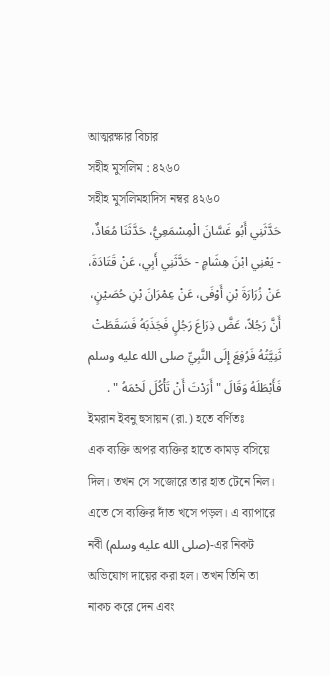আত্মরক্ষার বিচার
সহীহ মুসলিম : ৪২৬০
সহীহ মুসলিমহাদিস নম্বর ৪২৬০
حَدَّثَنِي أَبُو غَسَّانَ الْمِسْمَعِيُّ، حَدَّثَنَا مُعَاذٌ، - يَعْنِي ابْنَ هِشَامٍ - حَدَّثَنِي أَبِي، عَنْ قَتَادَةَ، عَنْ زُرَارَةَ بْنِ أَوْفَى، عَنْ عِمْرَانَ بْنِ حُصَيْنٍ، أَنَّ رَجُلاً، عَضَّ ذِرَاعَ رَجُلٍ فَجَذَبَهُ فَسَقَطَتْ ثَنِيَّتُهُ فَرُفِعَ إِلَى النَّبِيِّ صلى الله عليه وسلم فَأَبْطَلَهُ وَقَالَ " أَرَدْتَ أَنْ تَأْكُلَ لَحْمَهُ " .
ইমরান ইবনু হুসায়ন (রা.) হতে বর্ণিতঃ
এক ব্যক্তি অপর ব্যক্তির হাতে কামড় বসিয়ে দিল। তখন সে সজোরে তার হাত টেনে নিল। এতে সে ব্যক্তির দাঁত খসে পড়ল। এ ব্যাপারে নবী (صلى الله عليه وسلم)-এর নিকট অভিযোগ দায়ের করা হল। তখন তিনি তা নাকচ করে দেন এবং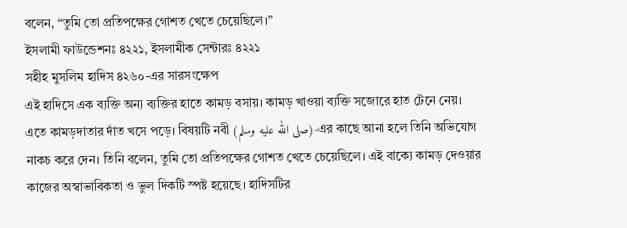বলেন, “তুমি তো প্রতিপক্ষের গোশত খেতে চেয়েছিলে।”
ইসলামী ফাউন্ডেশনঃ ৪২২১, ইসলামীক সেন্টারঃ ৪২২১
সহীহ মুসলিম হাদিস ৪২৬০-এর সারসংক্ষেপ
এই হাদিসে এক ব্যক্তি অন্য ব্যক্তির হাতে কামড় বসায়। কামড় খাওয়া ব্যক্তি সজোরে হাত টেনে নেয়। এতে কামড়দাতার দাঁত খসে পড়ে। বিষয়টি নবী (صلى الله عليه وسلم)-এর কাছে আনা হলে তিনি অভিযোগ নাকচ করে দেন। তিনি বলেন, তুমি তো প্রতিপক্ষের গোশত খেতে চেয়েছিলে। এই বাক্যে কামড় দেওয়ার কাজের অস্বাভাবিকতা ও ভুল দিকটি স্পষ্ট হয়েছে। হাদিসটির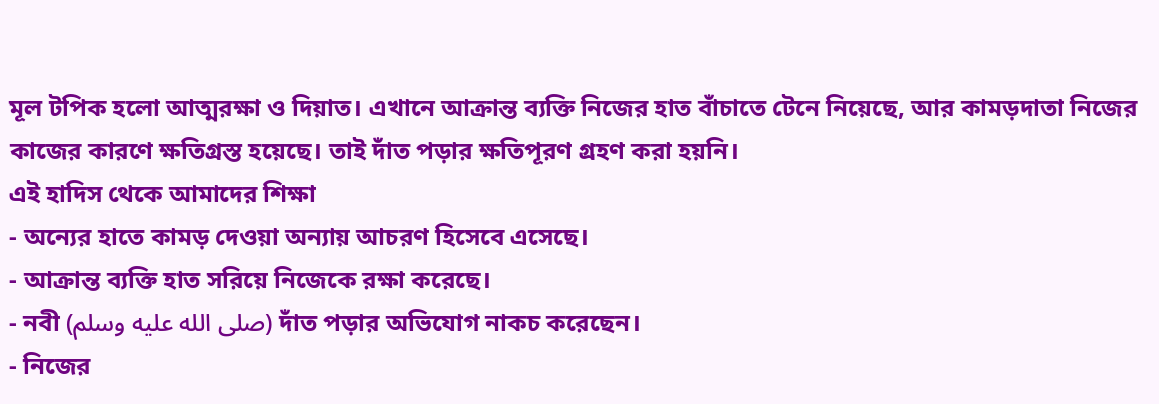মূল টপিক হলো আত্মরক্ষা ও দিয়াত। এখানে আক্রান্ত ব্যক্তি নিজের হাত বাঁচাতে টেনে নিয়েছে, আর কামড়দাতা নিজের কাজের কারণে ক্ষতিগ্রস্ত হয়েছে। তাই দাঁত পড়ার ক্ষতিপূরণ গ্রহণ করা হয়নি।
এই হাদিস থেকে আমাদের শিক্ষা
- অন্যের হাতে কামড় দেওয়া অন্যায় আচরণ হিসেবে এসেছে।
- আক্রান্ত ব্যক্তি হাত সরিয়ে নিজেকে রক্ষা করেছে।
- নবী (صلى الله عليه وسلم) দাঁত পড়ার অভিযোগ নাকচ করেছেন।
- নিজের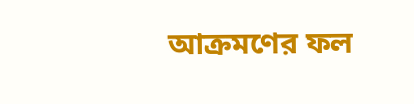আক্রমণের ফল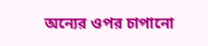অন্যের ওপর চাপানো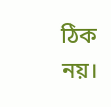ঠিক নয়।